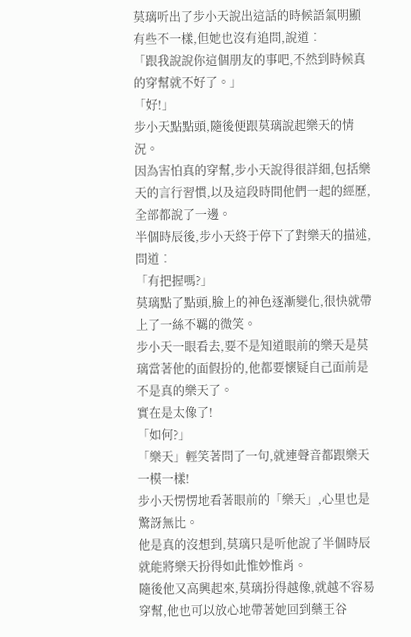莫璃听出了步小天說出這話的時候語氣明顯有些不一樣,但她也沒有追問,說道︰
「跟我說說你這個朋友的事吧,不然到時候真的穿幫就不好了。」
「好!」
步小天點點頭,隨後便跟莫璃說起樂天的情況。
因為害怕真的穿幫,步小天說得很詳細,包括樂天的言行習慣,以及這段時間他們一起的經歷,全部都說了一邊。
半個時辰後,步小天終于停下了對樂天的描述,問道︰
「有把握嗎?」
莫璃點了點頭,臉上的神色逐漸變化,很快就帶上了一絲不羈的微笑。
步小天一眼看去,要不是知道眼前的樂天是莫璃當著他的面假扮的,他都要懷疑自己面前是不是真的樂天了。
實在是太像了!
「如何?」
「樂天」輕笑著問了一句,就連聲音都跟樂天一模一樣!
步小天愣愣地看著眼前的「樂天」,心里也是驚訝無比。
他是真的沒想到,莫璃只是听他說了半個時辰就能將樂天扮得如此惟妙惟肖。
隨後他又高興起來,莫璃扮得越像,就越不容易穿幫,他也可以放心地帶著她回到藥王谷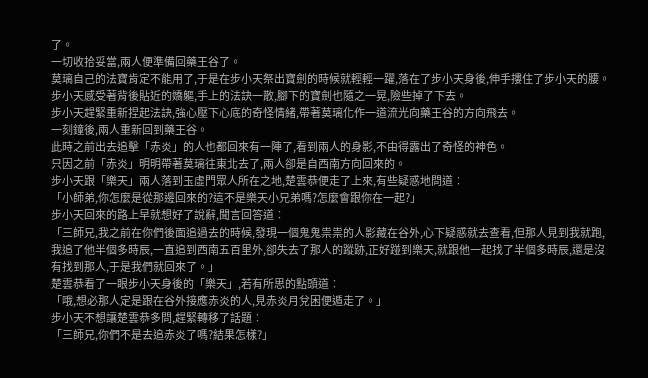了。
一切收拾妥當,兩人便準備回藥王谷了。
莫璃自己的法寶肯定不能用了,于是在步小天祭出寶劍的時候就輕輕一躍,落在了步小天身後,伸手摟住了步小天的腰。
步小天感受著背後貼近的嬌軀,手上的法訣一散,腳下的寶劍也隨之一晃,險些掉了下去。
步小天趕緊重新捏起法訣,強心壓下心底的奇怪情緒,帶著莫璃化作一道流光向藥王谷的方向飛去。
一刻鐘後,兩人重新回到藥王谷。
此時之前出去追擊「赤炎」的人也都回來有一陣了,看到兩人的身影,不由得露出了奇怪的神色。
只因之前「赤炎」明明帶著莫璃往東北去了,兩人卻是自西南方向回來的。
步小天跟「樂天」兩人落到玉虛門眾人所在之地,楚雲恭便走了上來,有些疑惑地問道︰
「小師弟,你怎麼是從那邊回來的?這不是樂天小兄弟嗎?怎麼會跟你在一起?」
步小天回來的路上早就想好了說辭,聞言回答道︰
「三師兄,我之前在你們後面追過去的時候,發現一個鬼鬼祟祟的人影藏在谷外,心下疑惑就去查看,但那人見到我就跑,我追了他半個多時辰,一直追到西南五百里外,卻失去了那人的蹤跡,正好踫到樂天,就跟他一起找了半個多時辰,還是沒有找到那人,于是我們就回來了。」
楚雲恭看了一眼步小天身後的「樂天」,若有所思的點頭道︰
「哦,想必那人定是跟在谷外接應赤炎的人,見赤炎月兌困便遁走了。」
步小天不想讓楚雲恭多問,趕緊轉移了話題︰
「三師兄,你們不是去追赤炎了嗎?結果怎樣?」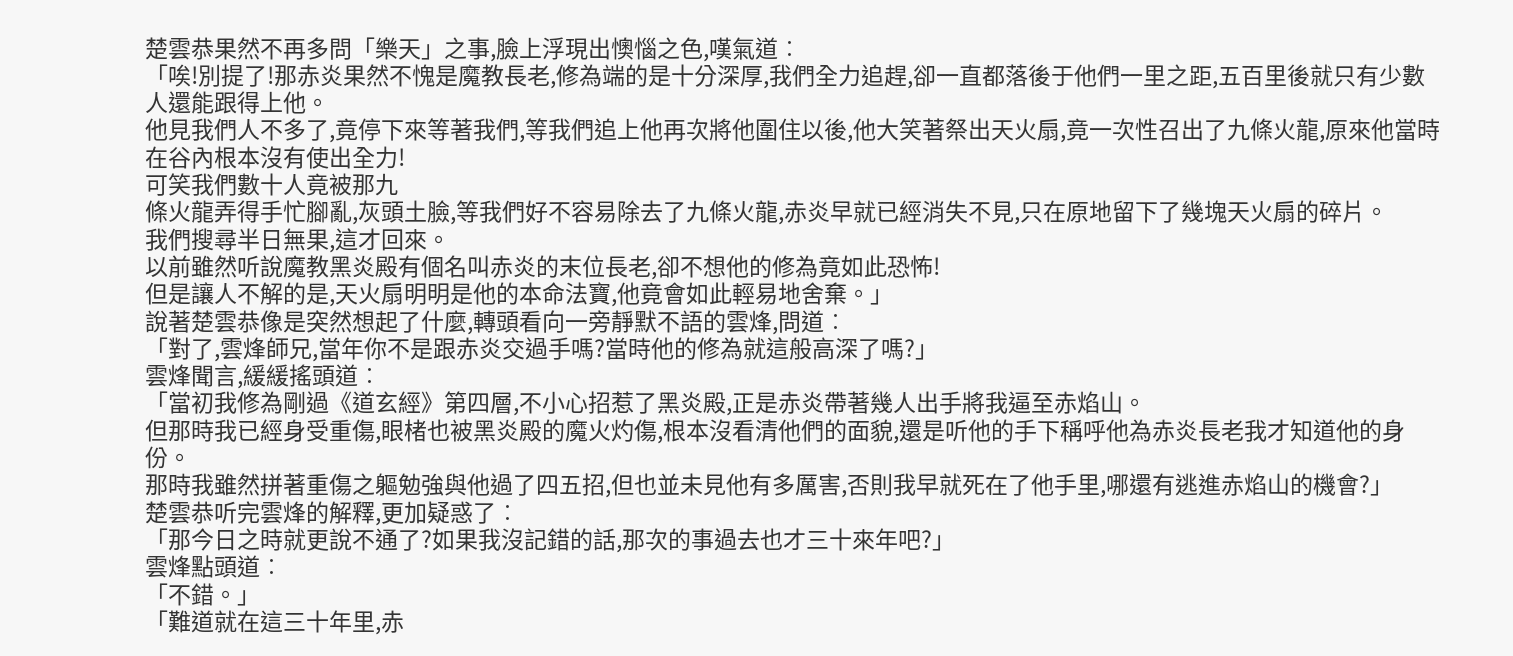楚雲恭果然不再多問「樂天」之事,臉上浮現出懊惱之色,嘆氣道︰
「唉!別提了!那赤炎果然不愧是魔教長老,修為端的是十分深厚,我們全力追趕,卻一直都落後于他們一里之距,五百里後就只有少數人還能跟得上他。
他見我們人不多了,竟停下來等著我們,等我們追上他再次將他圍住以後,他大笑著祭出天火扇,竟一次性召出了九條火龍,原來他當時在谷內根本沒有使出全力!
可笑我們數十人竟被那九
條火龍弄得手忙腳亂,灰頭土臉,等我們好不容易除去了九條火龍,赤炎早就已經消失不見,只在原地留下了幾塊天火扇的碎片。
我們搜尋半日無果,這才回來。
以前雖然听說魔教黑炎殿有個名叫赤炎的末位長老,卻不想他的修為竟如此恐怖!
但是讓人不解的是,天火扇明明是他的本命法寶,他竟會如此輕易地舍棄。」
說著楚雲恭像是突然想起了什麼,轉頭看向一旁靜默不語的雲烽,問道︰
「對了,雲烽師兄,當年你不是跟赤炎交過手嗎?當時他的修為就這般高深了嗎?」
雲烽聞言,緩緩搖頭道︰
「當初我修為剛過《道玄經》第四層,不小心招惹了黑炎殿,正是赤炎帶著幾人出手將我逼至赤焰山。
但那時我已經身受重傷,眼楮也被黑炎殿的魔火灼傷,根本沒看清他們的面貌,還是听他的手下稱呼他為赤炎長老我才知道他的身份。
那時我雖然拼著重傷之軀勉強與他過了四五招,但也並未見他有多厲害,否則我早就死在了他手里,哪還有逃進赤焰山的機會?」
楚雲恭听完雲烽的解釋,更加疑惑了︰
「那今日之時就更說不通了?如果我沒記錯的話,那次的事過去也才三十來年吧?」
雲烽點頭道︰
「不錯。」
「難道就在這三十年里,赤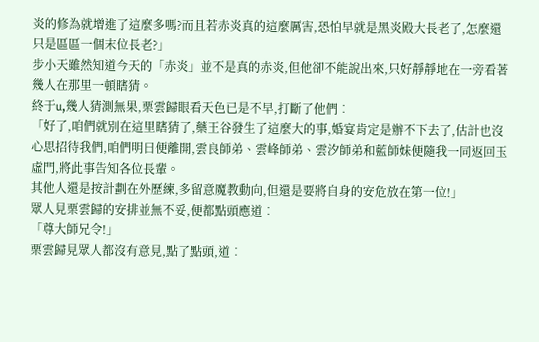炎的修為就增進了這麼多嗎?而且若赤炎真的這麼厲害,恐怕早就是黑炎殿大長老了,怎麼還只是區區一個末位長老?」
步小天雖然知道今天的「赤炎」並不是真的赤炎,但他卻不能說出來,只好靜靜地在一旁看著幾人在那里一頓瞎猜。
終于u,幾人猜測無果,栗雲歸眼看天色已是不早,打斷了他們︰
「好了,咱們就別在這里瞎猜了,藥王谷發生了這麼大的事,婚宴肯定是辦不下去了,估計也沒心思招待我們,咱們明日便離開,雲良師弟、雲峰師弟、雲汐師弟和藍師妹便隨我一同返回玉虛門,將此事告知各位長輩。
其他人還是按計劃在外歷練,多留意魔教動向,但還是要將自身的安危放在第一位!」
眾人見栗雲歸的安排並無不妥,便都點頭應道︰
「尊大師兄令!」
栗雲歸見眾人都沒有意見,點了點頭,道︰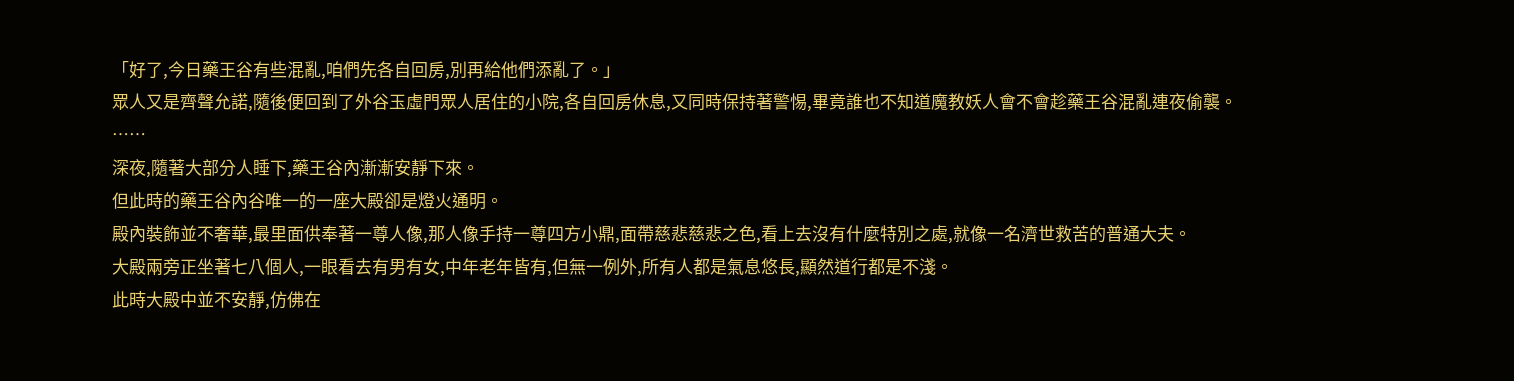「好了,今日藥王谷有些混亂,咱們先各自回房,別再給他們添亂了。」
眾人又是齊聲允諾,隨後便回到了外谷玉虛門眾人居住的小院,各自回房休息,又同時保持著警惕,畢竟誰也不知道魔教妖人會不會趁藥王谷混亂連夜偷襲。
……
深夜,隨著大部分人睡下,藥王谷內漸漸安靜下來。
但此時的藥王谷內谷唯一的一座大殿卻是燈火通明。
殿內裝飾並不奢華,最里面供奉著一尊人像,那人像手持一尊四方小鼎,面帶慈悲慈悲之色,看上去沒有什麼特別之處,就像一名濟世救苦的普通大夫。
大殿兩旁正坐著七八個人,一眼看去有男有女,中年老年皆有,但無一例外,所有人都是氣息悠長,顯然道行都是不淺。
此時大殿中並不安靜,仿佛在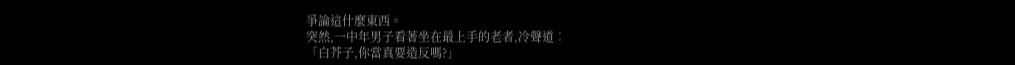爭論這什麼東西。
突然,一中年男子看著坐在最上手的老者,冷聲道︰
「白芥子,你當真要造反嗎?」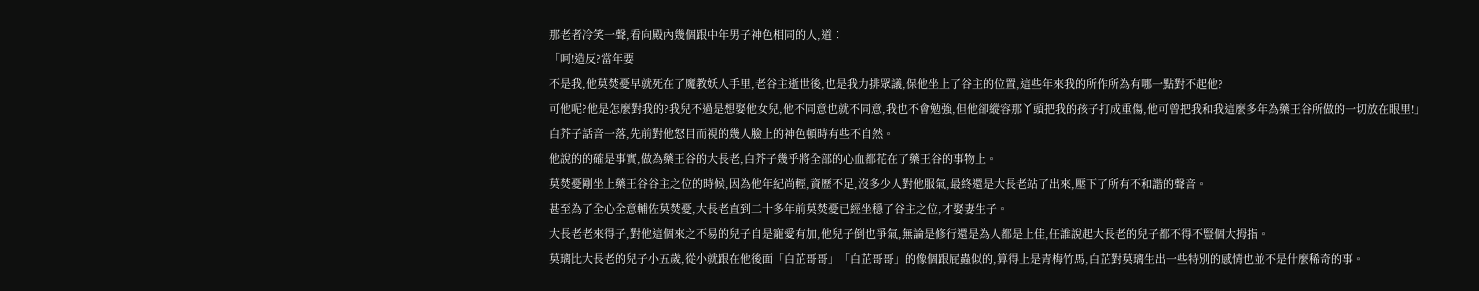那老者冷笑一聲,看向殿內幾個跟中年男子神色相同的人,道︰
「呵!造反?當年要
不是我,他莫焚憂早就死在了魔教妖人手里,老谷主逝世後,也是我力排眾議,保他坐上了谷主的位置,這些年來我的所作所為有哪一點對不起他?
可他呢?他是怎麼對我的?我兒不過是想娶他女兒,他不同意也就不同意,我也不會勉強,但他卻縱容那丫頭把我的孩子打成重傷,他可曾把我和我這麼多年為藥王谷所做的一切放在眼里!」
白芥子話音一落,先前對他怒目而視的幾人臉上的神色頓時有些不自然。
他說的的確是事實,做為藥王谷的大長老,白芥子幾乎將全部的心血都花在了藥王谷的事物上。
莫焚憂剛坐上藥王谷谷主之位的時候,因為他年紀尚輕,資歷不足,沒多少人對他服氣,最終還是大長老站了出來,壓下了所有不和諧的聲音。
甚至為了全心全意輔佐莫焚憂,大長老直到二十多年前莫焚憂已經坐穩了谷主之位,才娶妻生子。
大長老老來得子,對他這個來之不易的兒子自是寵愛有加,他兒子倒也爭氣,無論是修行還是為人都是上佳,任誰說起大長老的兒子都不得不豎個大拇指。
莫璃比大長老的兒子小五歲,從小就跟在他後面「白芷哥哥」「白芷哥哥」的像個跟屁蟲似的,算得上是青梅竹馬,白芷對莫璃生出一些特別的感情也並不是什麼稀奇的事。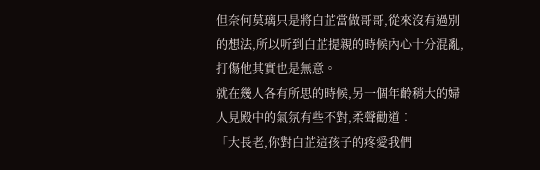但奈何莫璃只是將白芷當做哥哥,從來沒有過別的想法,所以听到白芷提親的時候內心十分混亂,打傷他其實也是無意。
就在幾人各有所思的時候,另一個年齡稍大的婦人見殿中的氣氛有些不對,柔聲勸道︰
「大長老,你對白芷這孩子的疼愛我們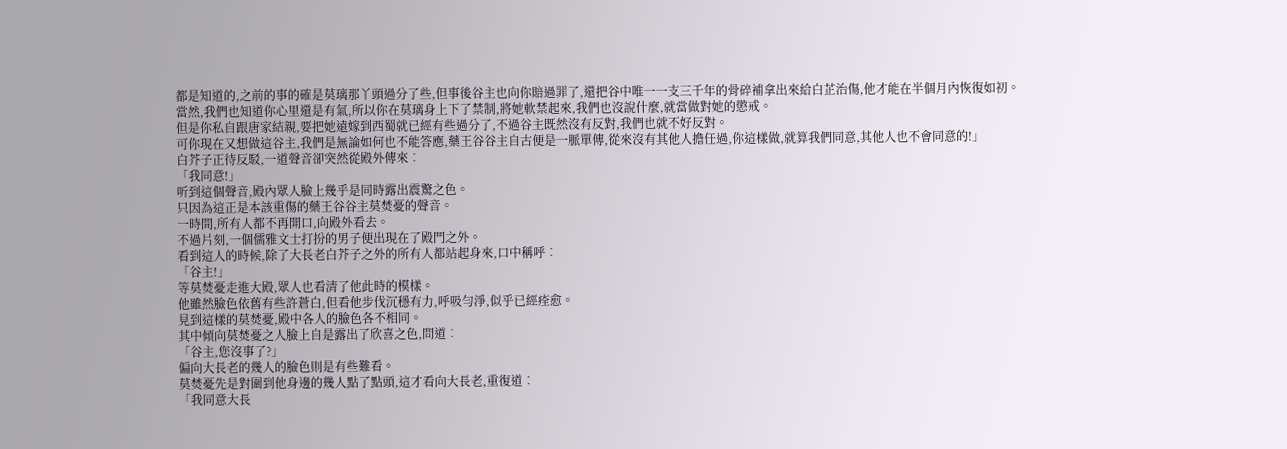都是知道的,之前的事的確是莫璃那丫頭過分了些,但事後谷主也向你賠過罪了,還把谷中唯一一支三千年的骨碎補拿出來給白芷治傷,他才能在半個月內恢復如初。
當然,我們也知道你心里還是有氣,所以你在莫璃身上下了禁制,將她軟禁起來,我們也沒說什麼,就當做對她的懲戒。
但是你私自跟唐家結親,要把她遠嫁到西蜀就已經有些過分了,不過谷主既然沒有反對,我們也就不好反對。
可你現在又想做這谷主,我們是無論如何也不能答應,藥王谷谷主自古便是一脈單傳,從來沒有其他人擔任過,你這樣做,就算我們同意,其他人也不會同意的!」
白芥子正待反駁,一道聲音卻突然從殿外傳來︰
「我同意!」
听到這個聲音,殿內眾人臉上幾乎是同時露出震驚之色。
只因為這正是本該重傷的藥王谷谷主莫焚憂的聲音。
一時間,所有人都不再開口,向殿外看去。
不過片刻,一個儒雅文士打扮的男子便出現在了殿門之外。
看到這人的時候,除了大長老白芥子之外的所有人都站起身來,口中稱呼︰
「谷主!」
等莫焚憂走進大殿,眾人也看清了他此時的模樣。
他雖然臉色依舊有些許蒼白,但看他步伐沉穩有力,呼吸勻淨,似乎已經痊愈。
見到這樣的莫焚憂,殿中各人的臉色各不相同。
其中傾向莫焚憂之人臉上自是露出了欣喜之色,問道︰
「谷主,您沒事了?」
偏向大長老的幾人的臉色則是有些難看。
莫焚憂先是對圍到他身邊的幾人點了點頭,這才看向大長老,重復道︰
「我同意大長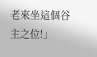老來坐這個谷主之位!」